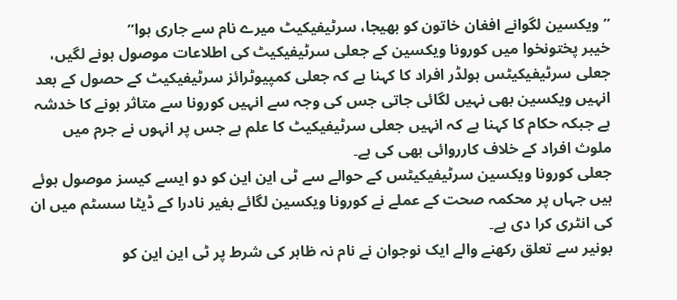”ویکسین لگوانے افغان خاتون کو بھیجا، سرٹیفیکیٹ میرے نام سے جاری ہوا”
خیبر پختونخوا میں کورونا ویکسین کے جعلی سرٹیفیکیٹ کی اطلاعات موصول ہونے لگیں، جعلی سرٹیفیکیٹس ہولڈر افراد کا کہنا ہے کہ جعلی کمپیوٹرائز سرٹیفیکیٹ کے حصول کے بعد انہیں ویکسین بھی نہیں لگائی جاتی جس کی وجہ سے انہیں کورونا سے متاثر ہونے کا خدشہ ہے جبکہ حکام کا کہنا ہے کہ انہیں جعلی سرٹیفیکیٹ کا علم ہے جس پر انہوں نے جرم میں ملوث افراد کے خلاف کارروائی بھی کی ہے۔
جعلی کورونا ویکسین سرٹیفیکیٹس کے حوالے سے ٹی این این کو دو ایسے کیسز موصول ہوئے ہیں جہاں پر محکمہ صحت کے عملے نے کورونا ویکسین لگائے بغیر نادرا کے ڈیٹا سسٹم میں ان کی انٹری کرا دی ہے۔
بونیر سے تعلق رکھنے والے ایک نوجوان نے نام نہ ظاہر کی شرط پر ٹی این این کو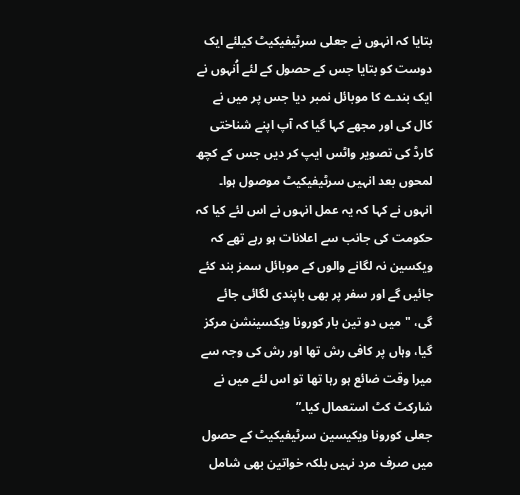بتایا کہ انہوں نے جعلی سرٹیفیکیٹ کیلئے ایک دوست کو بتایا جس کے حصول کے لئے اُنہوں نے ایک بندے کا موبائل نمبر دیا جس پر میں نے کال کی اور مجھے کہا گیا کہ آپ اپنے شناختی کارڈ کی تصویر واٹس ایپ کر دیں جس کے کچھ لمحوں بعد انہیں سرٹیفیکیٹ موصول ہوا۔
انہوں نے کہا کہ یہ عمل انہوں نے اس لئے کیا کہ حکومت کی جانب سے اعلانات ہو رہے تھے کہ ویکسین نہ لگانے والوں کے موبائل سمز بند کئے جائیں گے اور سفر پر بھی باپندی لگائی جائے گی، "میں دو تین بار کورونا ویکسینشن مرکز گیا، وہاں پر کافی رش تھا اور رش کی وجہ سے میرا وقت ضائع ہو رہا تھا تو اس لئے میں نے شارکٹ کٹ استعمال کیا۔”
جعلی کورونا ویکیسین سرٹیفیکیٹ کے حصول میں صرف مرد نہیں بلکہ خواتین بھی شامل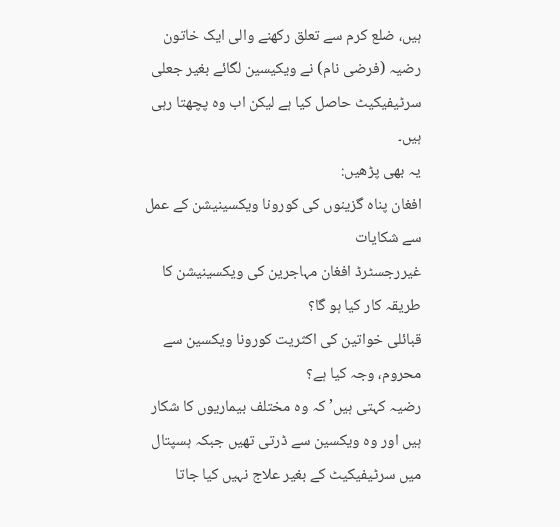ہیں، ضلع کرم سے تعلق رکھنے والی ایک خاتون رضیہ (فرضی نام) نے ویکیسین لگائے بغیر جعلی سرٹیفیکیٹ حاصل کیا ہے لیکن اب وہ پچھتا رہی ہیں۔
یہ بھی پڑھیں:
افغان پناہ گزینوں کی کورونا ویکسینیشن کے عمل سے شکایات
غیررجسٹرڈ افغان مہاجرین کی ویکسینیشن کا طریقہ کار کیا ہو گا؟
قبائلی خواتین کی اکثریت کورونا ویکسین سے محروم، وجہ کیا ہے؟
رضیہ کہتی ہیں’ کہ وہ مختلف بیماریوں کا شکار ہیں اور وہ ویکسین سے ڈرتی تھیں جبکہ ہسپتال میں سرٹیفیکیٹ کے بغیر علاج نہیں کیا جاتا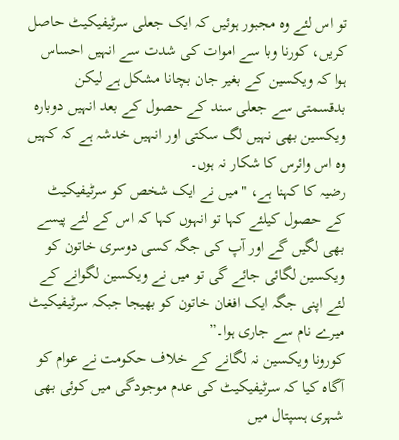تو اس لئے وہ مجبور ہوئیں کہ ایک جعلی سرٹیفیکیٹ حاصل کریں، کورنا وبا سے اموات کی شدت سے انہیں احساس ہوا کہ ویکسین کے بغیر جان بچانا مشکل ہے لیکن بدقسمتی سے جعلی سند کے حصول کے بعد انہیں دوبارہ ویکسین بھی نہیں لگ سکتی اور انہیں خدشہ ہے کہ کہیں وہ اس وائرس کا شکار نہ ہوں۔
رضیہ کا کہنا ہے، "میں نے ایک شخص کو سرٹیفیکیٹ کے حصول کیلئے کہا تو انہوں کہا کہ اس کے لئے پیسے بھی لگیں گے اور آپ کی جگہ کسی دوسری خاتون کو ویکسین لگائی جائے گی تو میں نے ویکسین لگوانے کے لئے اپنی جگہ ایک افغان خاتون کو بھیجا جبکہ سرٹیفیکیٹ میرے نام سے جاری ہوا۔”
کورونا ویکسین نہ لگانے کے خلاف حکومت نے عوام کو آگاہ کیا کہ سرٹیفیکیٹ کی عدم موجودگی میں کوئی بھی شہری ہسپتال میں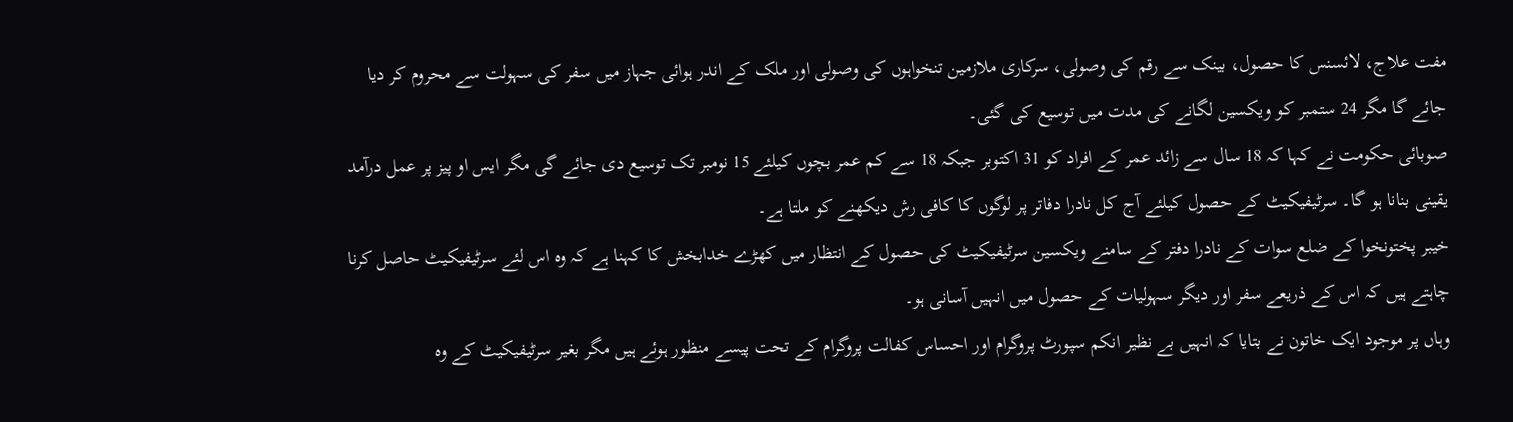مفت علاج، لائسنس کا حصول، بینک سے رقم کی وصولی، سرکاری ملازمین تنخواہوں کی وصولی اور ملک کے اندر ہوائی جہاز میں سفر کی سہولت سے محروم کر دیا جائے گا مگر 24 ستمبر کو ویکسین لگانے کی مدت میں توسیع کی گئی۔
صوبائی حکومت نے کہا کہ 18 سال سے زائد عمر کے افراد کو 31 اکتوبر جبکہ 18 سے کم عمر بچوں کیلئے 15 نومبر تک توسیع دی جائے گی مگر ایس او پیز پر عمل درآمد یقینی بنانا ہو گا۔ سرٹیفیکیٹ کے حصول کیلئے آج کل نادرا دفاتر پر لوگوں کا کافی رش دیکھنے کو ملتا ہے۔
خیبر پختونخوا کے ضلع سوات کے نادرا دفتر کے سامنے ویکسین سرٹیفیکیٹ کی حصول کے انتظار میں کھڑے خدابخش کا کہنا ہے کہ وہ اس لئے سرٹیفیکیٹ حاصل کرنا چاہتے ہیں کہ اس کے ذریعے سفر اور دیگر سہولیات کے حصول میں انہیں آسانی ہو۔
وہاں پر موجود ایک خاتون نے بتایا کہ انہیں بے نظیر انکم سپورٹ پروگرام اور احساس کفالت پروگرام کے تحت پیسے منظور ہوئے ہیں مگر بغیر سرٹیفیکیٹ کے وہ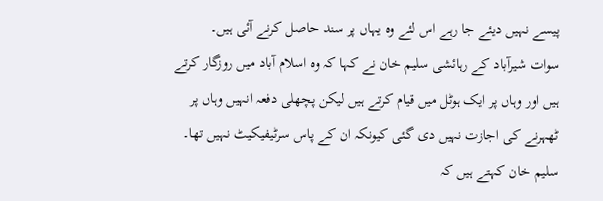پیسے نہیں دیئے جا رہے اس لئے وہ یہاں پر سند حاصل کرنے آئی ہیں۔
سوات شیرآباد کے رہائشی سلیم خان نے کہا کہ وہ اسلام آباد میں روزگار کرتے ہیں اور وہاں پر ایک ہوٹل میں قیام کرتے ہیں لیکن پچھلی دفعہ انہیں وہاں پر ٹھہرنے کی اجازت نہیں دی گئی کیونکہ ان کے پاس سرٹیفیکیٹ نہیں تھا۔
سلیم خان کہتے ہیں کہ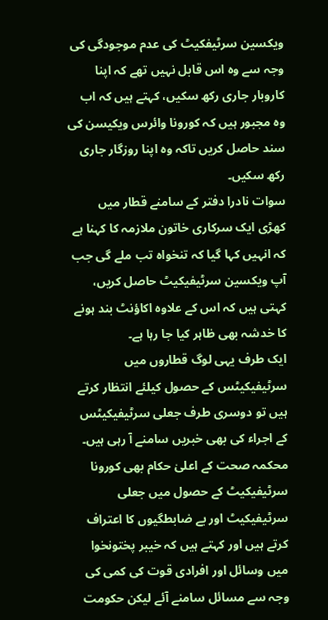ویکسین سرٹیفکیٹ کی عدم موجودگی کی وجہ سے وہ اس قابل نہیں تھے کہ اپنا کاروبار جاری رکھ سکیں، کہتے ہیں کہ اب وہ مجبور ہیں کہ کورونا وائرس ویکیسن کی سند حاصل کریں تاکہ وہ اپنا روزگار جاری رکھ سکیں۔
سوات نادرا دفتر کے سامنے قطار میں کھڑی ایک سرکاری خاتون ملازمہ کا کہنا ہے کہ انہیں کہا گیا کہ تنخواہ تب ملے گی جب آپ ویکسین سرٹیفیکیٹ حاصل کریں، کہتی ہیں کہ اس کے علاوہ اکاؤنٹ بند ہونے کا خدشہ بھی ظاہر کیا جا رہا ہے۔
ایک طرف یہی لوگ قطاروں میں سرٹیفیکیٹس کے حصول کیلئے انتظار کرتے ہیں تو دوسری طرف جعلی سرٹیفیکیٹس کے اجراء کی بھی خبریں سامنے آ رہی ہیں۔
محکمہ صحت کے اعلیٰ حکام بھی کورونا سرٹیفیکیٹ کے حصول میں جعلی سرٹیفیکیٹ اور بے ضابطگیوں کا اعتراف کرتے ہیں اور کہتے ہیں کہ خیبر پختونخوا میں وسائل اور افرادی قوت کی کمی کی وجہ سے مسائل سامنے آئے لیکن حکومت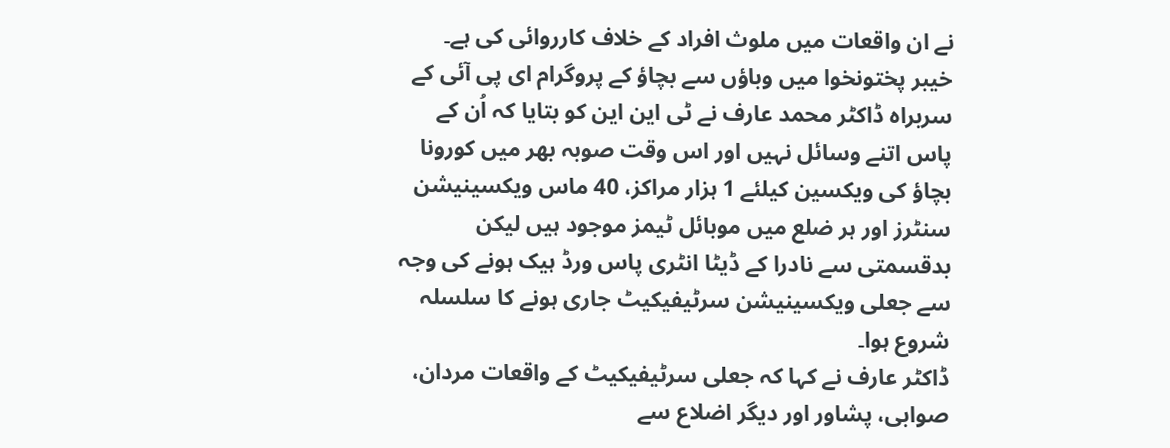نے ان واقعات میں ملوث افراد کے خلاف کارروائی کی ہے۔
خیبر پختونخوا میں وباؤں سے بچاؤ کے پروگرام ای پی آئی کے سربراہ ڈاکٹر محمد عارف نے ٹی این این کو بتایا کہ اُن کے پاس اتنے وسائل نہیں اور اس وقت صوبہ بھر میں کورونا بچاؤ کی ویکسین کیلئے 1 ہزار مراکز، 40 ماس ویکسینیشن سنٹرز اور ہر ضلع میں موبائل ٹیمز موجود ہیں لیکن بدقسمتی سے نادرا کے ڈیٹا انٹری پاس ورڈ ہیک ہونے کی وجہ سے جعلی ویکسینیشن سرٹیفیکیٹ جاری ہونے کا سلسلہ شروع ہوا۔
ڈاکٹر عارف نے کہا کہ جعلی سرٹیفیکیٹ کے واقعات مردان، صوابی، پشاور اور دیگر اضلاع سے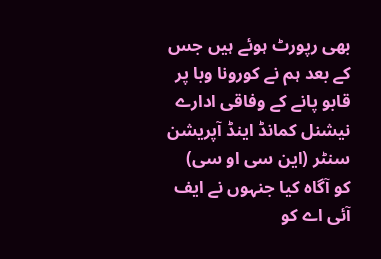بھی رپورٹ ہوئے ہیں جس کے بعد ہم نے کورونا وبا پر قابو پانے کے وفاقی ادارے نیشنل کمانڈ اینڈ آپریشن سنٹر (این سی او سی) کو آگاہ کیا جنہوں نے ایف آئی اے کو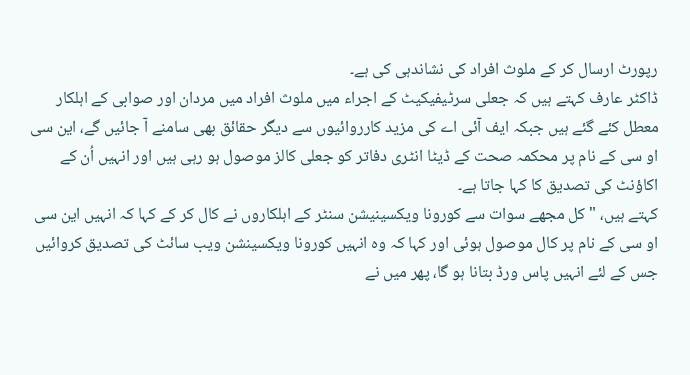رپورٹ ارسال کر کے ملوث افراد کی نشاندہی کی ہے۔
ڈاکٹر عارف کہتے ہیں کہ جعلی سرٹیفیکیٹ کے اجراء میں ملوث افراد میں مردان اور صوابی کے اہلکار معطل کئے گئے ہیں جبکہ ایف آئی اے کی مزید کارروائیوں سے دیگر حقائق بھی سامنے آ جائیں گے، این سی او سی کے نام پر محکمہ صحت کے ڈیٹا انٹری دفاتر کو جعلی کالز موصول ہو رہی ہیں اور انہیں اُن کے اکاؤنٹ کی تصدیق کا کہا جاتا ہے۔
کہتے ہیں، "کل مجھے سوات سے کورونا ویکسینیشن سنٹر کے اہلکاروں نے کال کر کے کہا کہ انہیں این سی او سی کے نام پر کال موصول ہوئی اور کہا کہ وہ انہیں کورونا ویکسینشن ویب سائٹ کی تصدیق کروائیں جس کے لئے انہیں پاس ورڈ بتانا ہو گا، پھر میں نے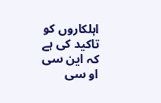اہلکاروں کو تاکید کی ہے کہ این سی او سی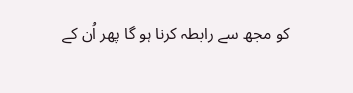کو مجھ سے رابطہ کرنا ہو گا پھر اُن کے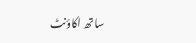ساتھ اکاؤنٹ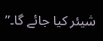شیئر کیا جائے گا۔”